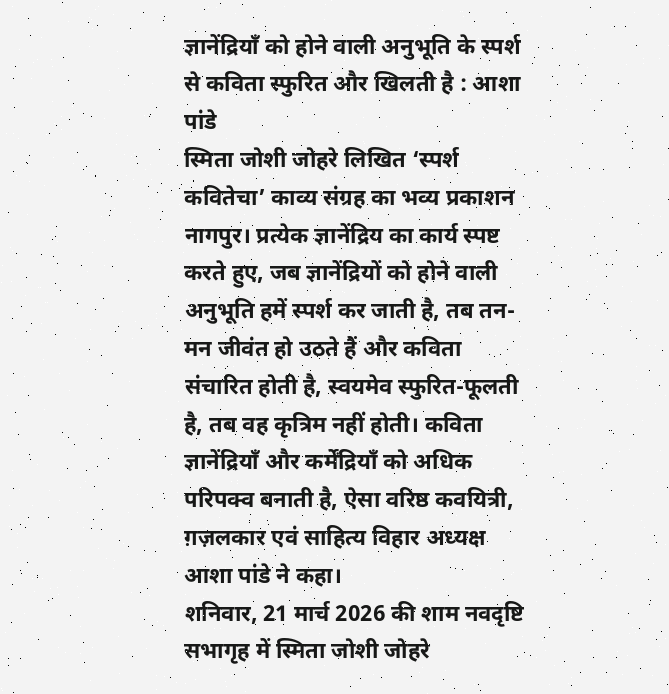ज्ञानेंद्रियाँ को होने वाली अनुभूति के स्पर्श से कविता स्फुरित और खिलती है : आशा पांडे
स्मिता जोशी जोहरे लिखित ‘स्पर्श कवितेचा’ काव्य संग्रह का भव्य प्रकाशन
नागपुर। प्रत्येक ज्ञानेंद्रिय का कार्य स्पष्ट करते हुए, जब ज्ञानेंद्रियों को होने वाली अनुभूति हमें स्पर्श कर जाती है, तब तन- मन जीवंत हो उठते हैं और कविता संचारित होती है, स्वयमेव स्फुरित-फूलती है, तब वह कृत्रिम नहीं होती। कविता ज्ञानेंद्रियाँ और कर्मेंद्रियाँ को अधिक परिपक्व बनाती है, ऐसा वरिष्ठ कवयित्री, ग़ज़लकार एवं साहित्य विहार अध्यक्ष आशा पांडे ने कहा।
शनिवार, 21 मार्च 2026 की शाम नवदृष्टि सभागृह में स्मिता जोशी जोहरे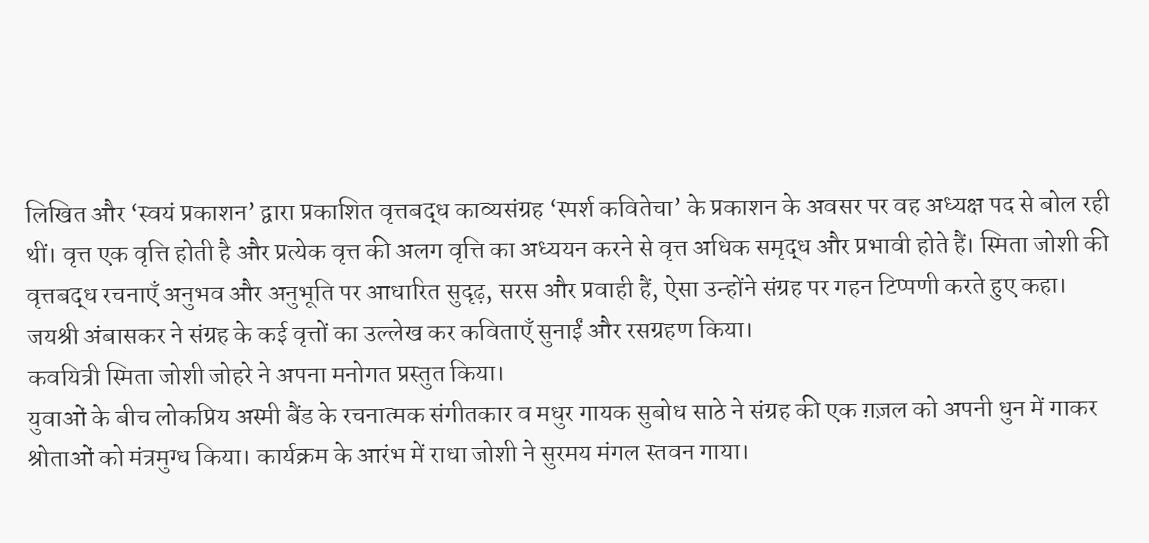लिखित और ‘स्वयं प्रकाशन’ द्वारा प्रकाशित वृत्तबद्ध काव्यसंग्रह ‘स्पर्श कवितेचा’ के प्रकाशन के अवसर पर वह अध्यक्ष पद से बोल रही थीं। वृत्त एक वृत्ति होती है और प्रत्येक वृत्त की अलग वृत्ति का अध्ययन करने से वृत्त अधिक समृद्ध और प्रभावी होते हैं। स्मिता जोशी की वृत्तबद्ध रचनाएँ अनुभव और अनुभूति पर आधारित सुदृढ़, सरस और प्रवाही हैं, ऐसा उन्होंने संग्रह पर गहन टिप्पणी करते हुए कहा।
जयश्री अंबासकर ने संग्रह के कई वृत्तों का उल्लेख कर कविताएँ सुनाईं और रसग्रहण किया।
कवयित्री स्मिता जोशी जोहरे ने अपना मनोगत प्रस्तुत किया।
युवाओं के बीच लोकप्रिय अस्मी बैंड के रचनात्मक संगीतकार व मधुर गायक सुबोध साठे ने संग्रह की एक ग़ज़ल को अपनी धुन में गाकर श्रोताओं को मंत्रमुग्ध किया। कार्यक्रम के आरंभ में राधा जोशी ने सुरमय मंगल स्तवन गाया।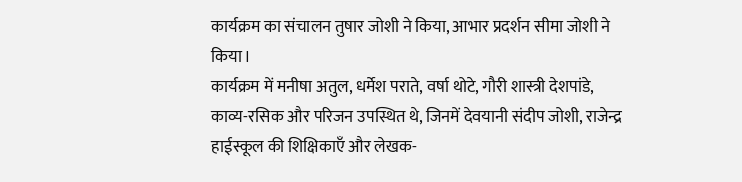कार्यक्रम का संचालन तुषार जोशी ने किया, आभार प्रदर्शन सीमा जोशी ने किया।
कार्यक्रम में मनीषा अतुल, धर्मेश पराते, वर्षा थोटे, गौरी शास्त्री देशपांडे, काव्य-रसिक और परिजन उपस्थित थे, जिनमें देवयानी संदीप जोशी, राजेन्द्र हाईस्कूल की शिक्षिकाएँ और लेखक-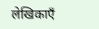लेखिकाएँ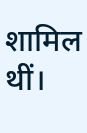शामिल थीं।